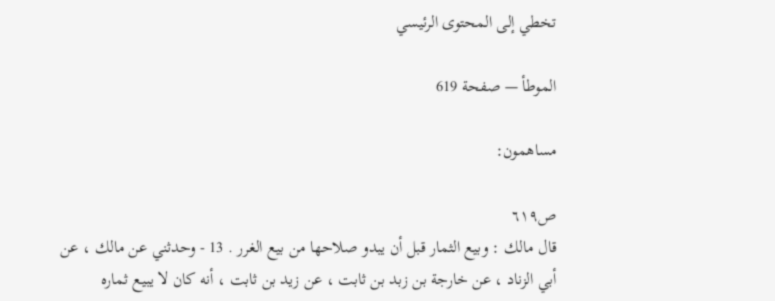تخطي إلى المحتوى الرئيسي

الموطأ — صفحة 619

مساهمون:

ص٦١٩
قال مالك : وبيع الثمار قبل أن يبدو صلاحها من بيع الغرر . 13 - وحدثني عن مالك ، عن أبي الزناد ، عن خارجة بن زبد بن ثابت ، عن زيد بن ثابت ، أنه كان لا يبيع ثماره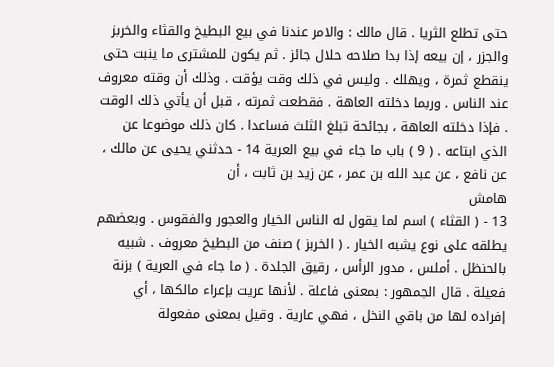حتى تطلع الثريا . قال مالك : والامر عندنا في بيع البطيخ والقثاء والخربز والجزر ، إن بيعه إذا بدا صلاحه حلال جائز . ثم يكون للمشترى ما ينبت حتى ينقطع ثمرة ، ويهلك . وليس في ذلك وقت يؤقت . وذلك أن وقته معروف عند الناس . وربما دخلته العاهة . فقطعت ثمرته ، قبل أن يأتي ذلك الوقت . فإذا دخلته العاهة ، بجائحة تبلغ الثلث فساعدا . كان ذلك موضوعا عن الذي ابتاعه . ( 9 ) باب ما جاء في بيع العرية 14 - حدثني يحيى عن مالك ، عن نافع ، عن عبد الله بن عمر ، عن زيد بن ثابت ، أن
هامش
13 - ( القثاء ) اسم لما يقول له الناس الخيار والعجور والفقوس . وبعضهم يطلقه على نوع يشبه الخيار . ( الخربز ) صنف من البطيخ معروف . شبيه بالحنظل . أملس ، مدور الرأس ، رقيق الجلدة . ( ما جاء في العرية ) بزنة فعيلة . قال الجمهور : بمعنى فاعلة . لأنها عريت بإعراء مالكها ، أي إفراده لها من باقي النخل ، فهي عارية . وقيل بمعنى مفعولة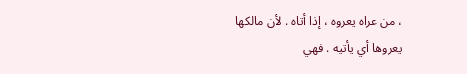، من عراه يعروه ، إذا أتاه . لأن مالكها يعروها أي يأتيه . فهي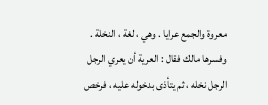معروة والجمع عرايا . وهي ، لغة ، النخلة . وفسرها مالك فقال : العرية أن يعري الرجل الرجل نخله ، ثم يتأذى بدخوله عليه ، فرخص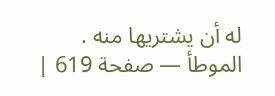له أن يشتريها منه .
الموطأ — صفحة 619 |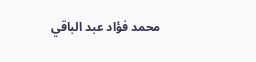محمد فؤاد عبد الباقي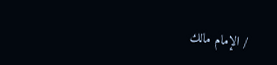/ الإمام مالك